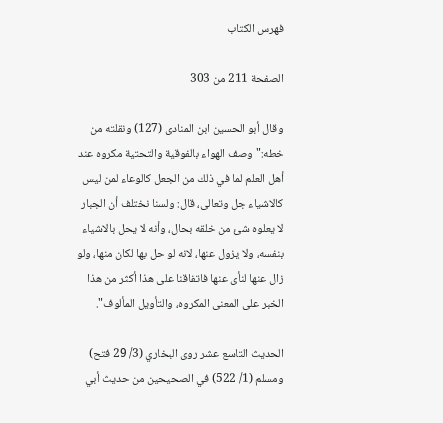فهرس الكتاب

الصفحة 211 من 303

وقال أبو الحسين ابن المنادى (127) ونقلته من خطه:"وصف الهواء بالفوقية والتحتية مكروه عند أهل العلم لما في ذلك من الجعل كالوعاء لمن ليس كالاشياء جل وتعالى، قال: ولسنا نختلف أن الجبار لا يعلوه شئ من خلقه بحال، وأنه لا يحل بالاشياء بنفسه، ولا يزول عنها، لانه لو حل بها لكان منها، ولو زال عنها لنأى عنها فاتفاقنا على هذا أكثر من هذا الخبر على المعنى المكروه، والتأويل المألوف".

الحديث التاسع عشر روى البخاري (3/ 29 فتح) ومسلم (1/ 522) في الصحيحين من حديث أبي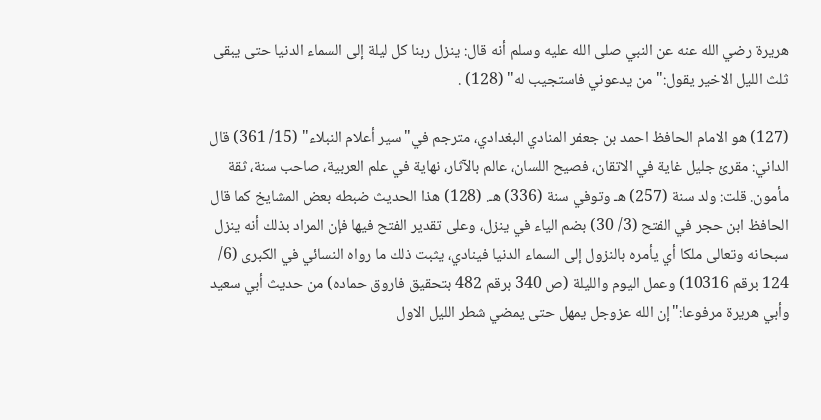هريرة رضي الله عنه عن النبي صلى الله عليه وسلم أنه قال: ينزل ربنا كل ليلة إلى السماء الدنيا حتى يبقى ثلث الليل الاخير يقول:"من يدعوني فاستجيب له" (128) .

(127) هو الامام الحافظ احمد بن جعفر المنادي البغدادي، مترجم في"سير أعلام النبلاء" (15/ 361) قال الداني: مقرئ جليل غاية في الاتقان، فصيح اللسان، عالم بالآثار، نهاية في علم العربية، صاحب سنة، ثقة مأمون. قلت: ولد سنة (257) هـ‍ وتوفي سنة (336) هـ‍. (128) هذا الحديث ضبطه بعض المشايخ كما قال الحافظ ابن حجر في الفتح (3/ 30) بضم الياء في ينزل، وعلى تقدير الفتح فيها فإن المراد بذلك أنه ينزل سبحانه وتعالى ملكا أي يأمره بالنزول إلى السماء الدنيا فينادي، يثبت ذلك ما رواه النسائي في الكبرى (6/ 124 برقم 10316) وعمل اليوم والليلة (ص 340 برقم 482 بتحقيق فاروق حماده) من حديث أبي سعيد وأبي هريرة مرفوعا:"إن الله عزوجل يمهل حتى يمضي شطر الليل الاول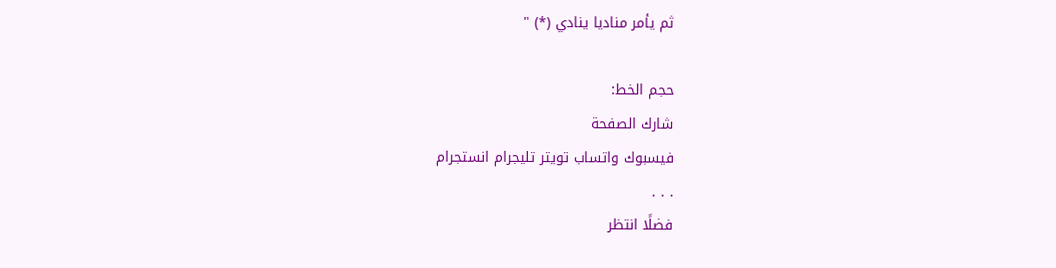ثم يأمر مناديا ينادي (*) "

حجم الخط:
شارك الصفحة
فيسبوك واتساب تويتر تليجرام انستجرام
. . .
فضلًا انتظر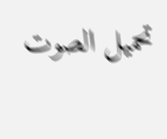تحميل الصوت